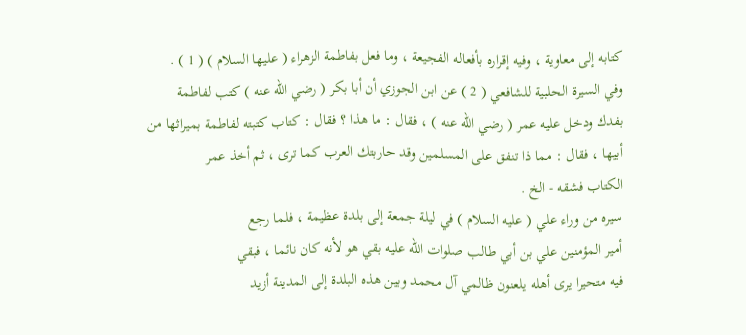كتابه إلى معاوية ، وفيه إقراره بأفعاله الفجيعة ، وما فعل بفاطمة الزهراء ( عليها السلام ) ( 1 ) .
وفي السيرة الحلبية للشافعي ( 2 ) عن ابن الجوزي أن أبا بكر ( رضي الله عنه ) كتب لفاطمة
بفدك ودخل عليه عمر ( رضي الله عنه ) ، فقال : ما هذا ؟ فقال : كتاب كتبته لفاطمة بميراثها من
أبيها ، فقال : مما ذا تنفق على المسلمين وقد حاربتك العرب كما ترى ، ثم أخذ عمر
الكتاب فشقه - الخ .
سيره من وراء علي ( عليه السلام ) في ليلة جمعة إلى بلدة عظيمة ، فلما رجع
أمير المؤمنين علي بن أبي طالب صلوات الله عليه بقي هو لأنه كان نائما ، فبقي
فيه متحيرا يرى أهله يلعنون ظالمي آل محمد وبين هذه البلدة إلى المدينة أزيد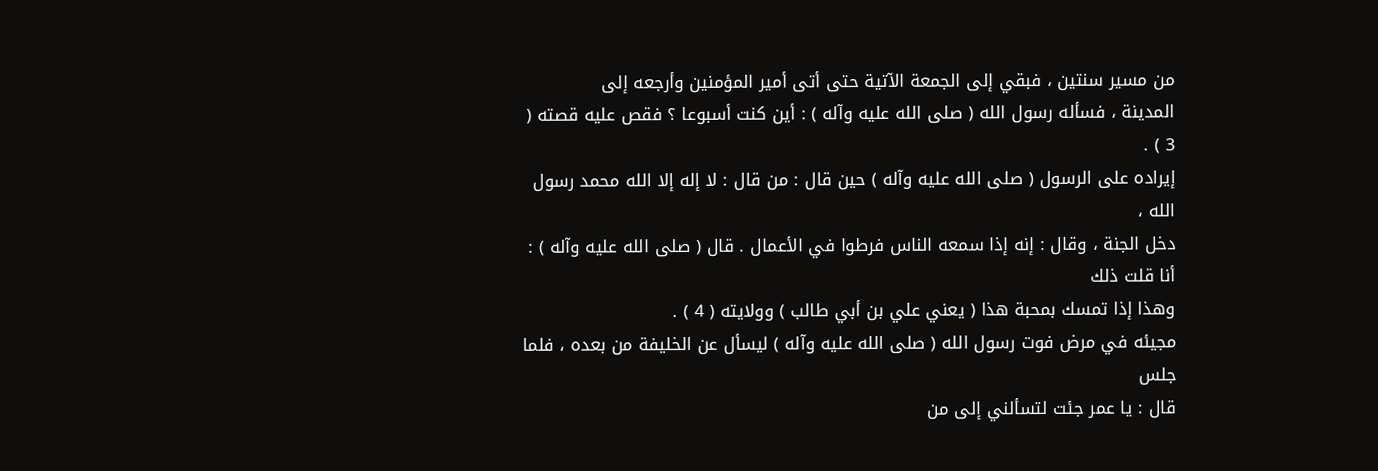من مسير سنتين ، فبقي إلى الجمعة الآتية حتى أتى أمير المؤمنين وأرجعه إلى
المدينة ، فسأله رسول الله ( صلى الله عليه وآله ) : أين كنت أسبوعا ؟ فقص عليه قصته ( 3 ) .
إيراده على الرسول ( صلى الله عليه وآله ) حين قال : من قال : لا إله إلا الله محمد رسول الله ،
دخل الجنة ، وقال : إنه إذا سمعه الناس فرطوا في الأعمال . قال ( صلى الله عليه وآله ) : أنا قلت ذلك
وهذا إذا تمسك بمحبة هذا ( يعني علي بن أبي طالب ) وولايته ( 4 ) .
مجيئه في مرض فوت رسول الله ( صلى الله عليه وآله ) ليسأل عن الخليفة من بعده ، فلما جلس
قال : يا عمر جئت لتسألني إلى من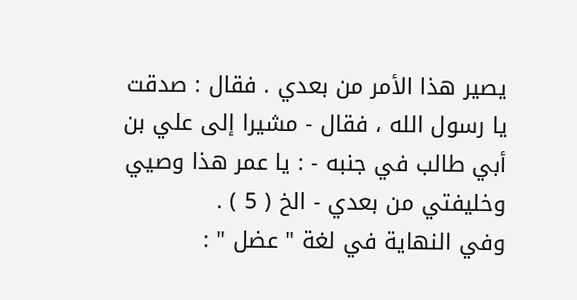يصير هذا الأمر من بعدي . فقال : صدقت
يا رسول الله ، فقال - مشيرا إلى علي بن أبي طالب في جنبه - : يا عمر هذا وصيي
وخليفتي من بعدي - الخ ( 5 ) .
وفي النهاية في لغة " عضل " :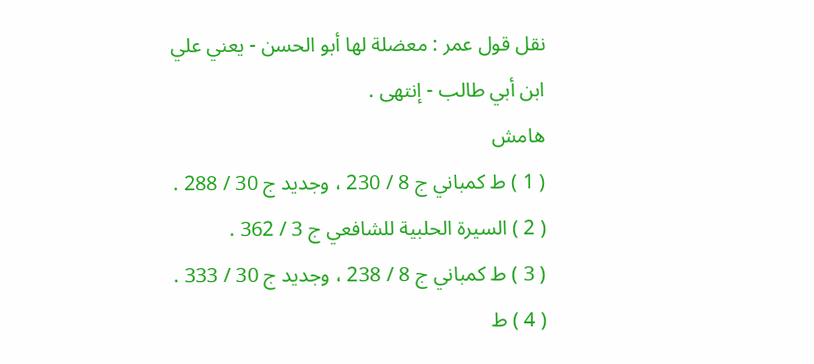نقل قول عمر : معضلة لها أبو الحسن - يعني علي
ابن أبي طالب - إنتهى .
هامش
( 1 ) ط كمباني ج 8 / 230 ، وجديد ج 30 / 288 .
( 2 ) السيرة الحلبية للشافعي ج 3 / 362 .
( 3 ) ط كمباني ج 8 / 238 ، وجديد ج 30 / 333 .
( 4 ) ط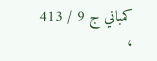كمباني ج 9 / 413 ،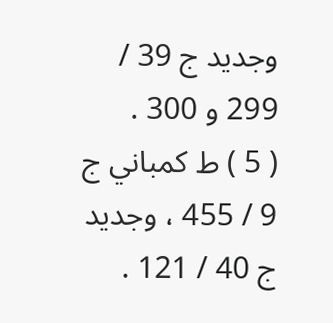وجديد ج 39 / 299 و 300 .
( 5 ) ط كمباني ج 9 / 455 ، وجديد ج 40 / 121 .